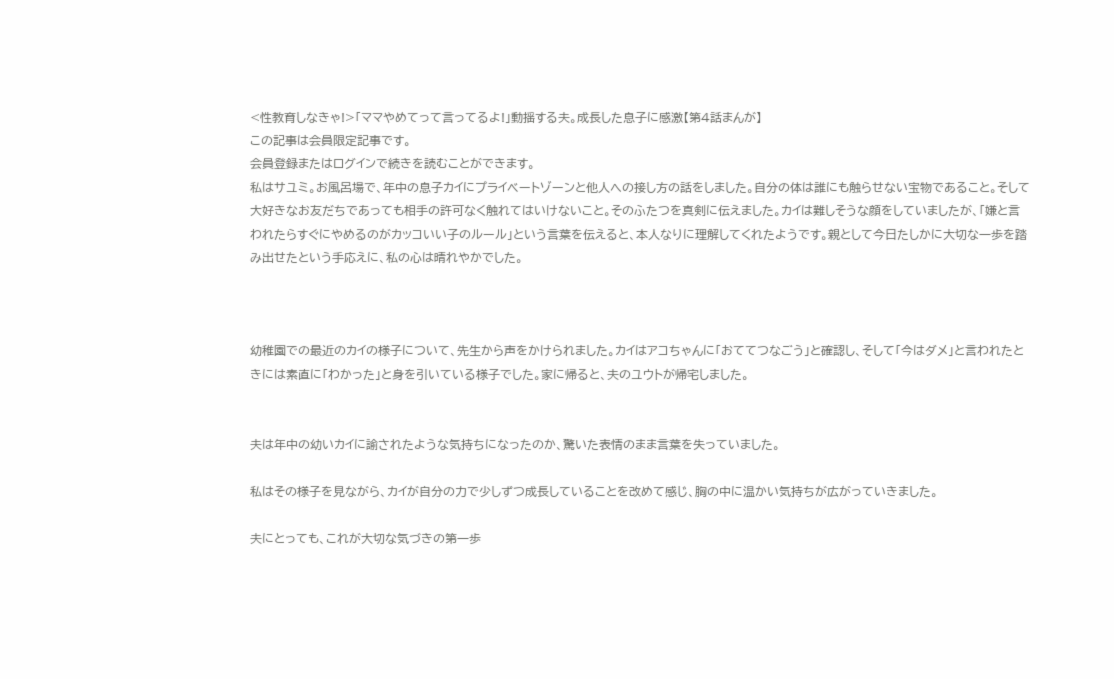<性教育しなきゃ!>「ママやめてって言ってるよ!」動揺する夫。成長した息子に感激【第4話まんが】
この記事は会員限定記事です。
会員登録またはログインで続きを読むことができます。
私はサユミ。お風呂場で、年中の息子カイにプライベートゾーンと他人への接し方の話をしました。自分の体は誰にも触らせない宝物であること。そして大好きなお友だちであっても相手の許可なく触れてはいけないこと。そのふたつを真剣に伝えました。カイは難しそうな顔をしていましたが、「嫌と言われたらすぐにやめるのがカッコいい子のルール」という言葉を伝えると、本人なりに理解してくれたようです。親として今日たしかに大切な一歩を踏み出せたという手応えに、私の心は晴れやかでした。



幼稚園での最近のカイの様子について、先生から声をかけられました。カイはアコちゃんに「おててつなごう」と確認し、そして「今はダメ」と言われたときには素直に「わかった」と身を引いている様子でした。家に帰ると、夫のユウトが帰宅しました。


夫は年中の幼いカイに諭されたような気持ちになったのか、驚いた表情のまま言葉を失っていました。

私はその様子を見ながら、カイが自分の力で少しずつ成長していることを改めて感じ、胸の中に温かい気持ちが広がっていきました。

夫にとっても、これが大切な気づきの第一歩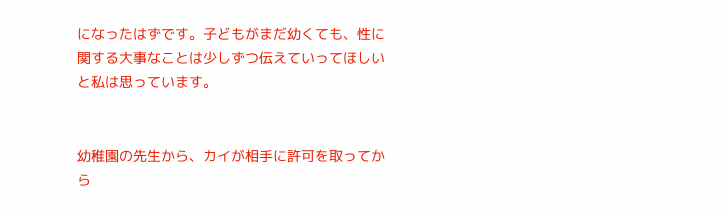になったはずです。子どもがまだ幼くても、性に関する大事なことは少しずつ伝えていってほしいと私は思っています。


幼稚園の先生から、カイが相手に許可を取ってから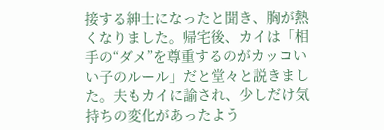接する紳士になったと聞き、胸が熱くなりました。帰宅後、カイは「相手の“ダメ”を尊重するのがカッコいい子のルール」だと堂々と説きました。夫もカイに諭され、少しだけ気持ちの変化があったよう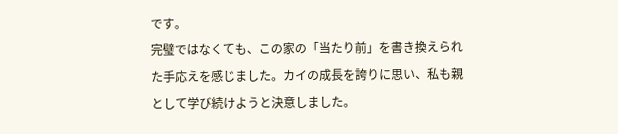です。
完璧ではなくても、この家の「当たり前」を書き換えられた手応えを感じました。カイの成長を誇りに思い、私も親として学び続けようと決意しました。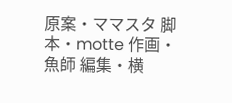原案・ママスタ 脚本・motte 作画・魚師 編集・横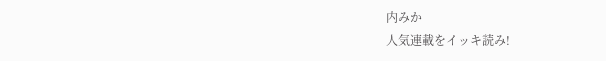内みか
人気連載をイッキ読み!